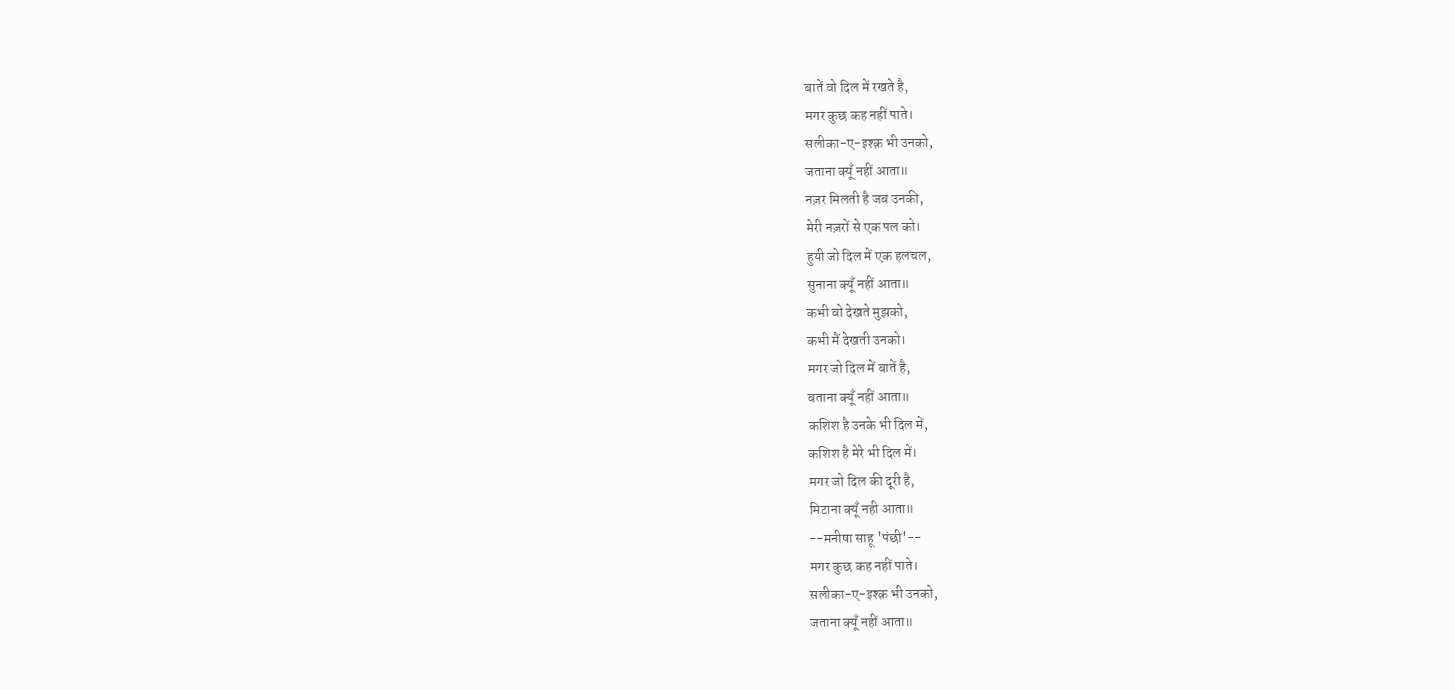बातें वो दिल में रखते है,
मगर कुछ कह नहीं पाते।
सलीका-ए-इश्क़ भी उनको,
जताना क्यूँ नहीं आता॥
नज़र मिलती है जब उनकी,
मेरी नज़रों से एक पल को।
हुयी जो दिल में एक हलचल,
सुनाना क्यूँ नहीं आता॥
कभी वो देखते मुझको,
कभी मैं देखती उनको।
मगर जो दिल में बातें है,
बताना क्यूँ नहीं आता॥
कशिश है उनके भी दिल में,
कशिश है मेरे भी दिल में।
मगर जो दिल की दूरी है,
मिटाना क्यूँ नही आता॥
--मनीषा साहू 'पंछी'--
मगर कुछ कह नहीं पाते।
सलीका-ए-इश्क़ भी उनको,
जताना क्यूँ नहीं आता॥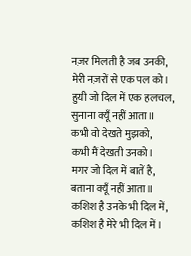नज़र मिलती है जब उनकी,
मेरी नज़रों से एक पल को।
हुयी जो दिल में एक हलचल,
सुनाना क्यूँ नहीं आता॥
कभी वो देखते मुझको,
कभी मैं देखती उनको।
मगर जो दिल में बातें है,
बताना क्यूँ नहीं आता॥
कशिश है उनके भी दिल में,
कशिश है मेरे भी दिल में।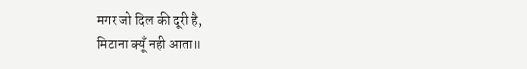मगर जो दिल की दूरी है,
मिटाना क्यूँ नही आता॥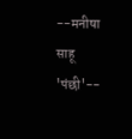--मनीषा साहू 'पंछी'--